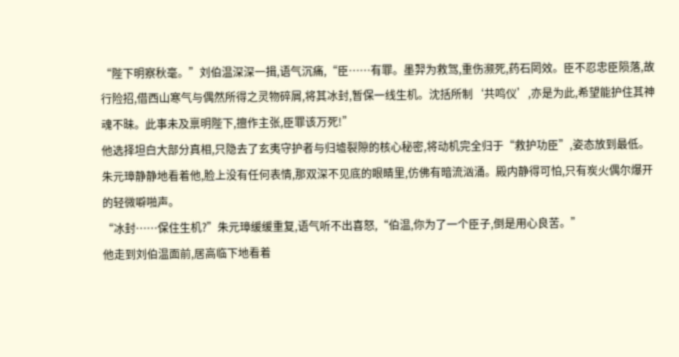“陛下明察秋毫。”刘伯温深深一揖,语气沉痛,“臣……有罪。墨羿为救驾,重伤濒死,药石罔效。臣不忍忠臣陨落,故行险招,借西山寒气与偶然所得之灵物碎屑,将其冰封,暂保一线生机。沈括所制‘共鸣仪’,亦是为此,希望能护住其神魂不昧。此事未及禀明陛下,擅作主张,臣罪该万死!”
他选择坦白大部分真相,只隐去了玄夷守护者与归墟裂隙的核心秘密,将动机完全归于“救护功臣”,姿态放到最低。
朱元璋静静地看着他,脸上没有任何表情,那双深不见底的眼睛里,仿佛有暗流汹涌。殿内静得可怕,只有炭火偶尔爆开的轻微噼啪声。
“冰封……保住生机?”朱元璋缓缓重复,语气听不出喜怒,“伯温,你为了一个臣子,倒是用心良苦。”
他走到刘伯温面前,居高临下地看着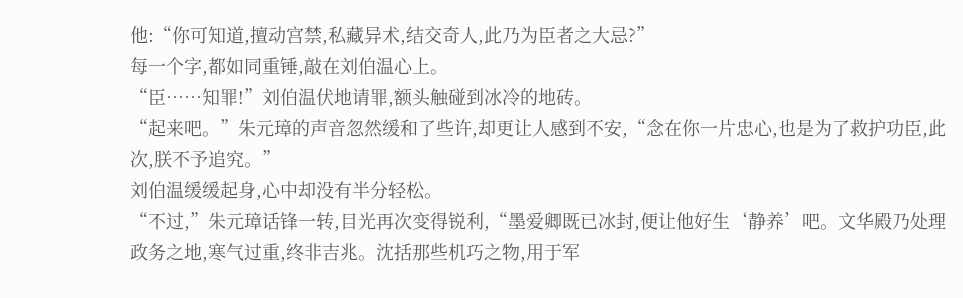他:“你可知道,擅动宫禁,私藏异术,结交奇人,此乃为臣者之大忌?”
每一个字,都如同重锤,敲在刘伯温心上。
“臣……知罪!”刘伯温伏地请罪,额头触碰到冰冷的地砖。
“起来吧。”朱元璋的声音忽然缓和了些许,却更让人感到不安,“念在你一片忠心,也是为了救护功臣,此次,朕不予追究。”
刘伯温缓缓起身,心中却没有半分轻松。
“不过,”朱元璋话锋一转,目光再次变得锐利,“墨爱卿既已冰封,便让他好生‘静养’吧。文华殿乃处理政务之地,寒气过重,终非吉兆。沈括那些机巧之物,用于军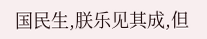国民生,朕乐见其成,但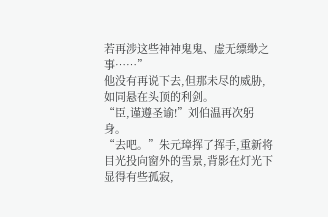若再涉这些神神鬼鬼、虚无缥缈之事……”
他没有再说下去,但那未尽的威胁,如同悬在头顶的利剑。
“臣,谨遵圣谕!”刘伯温再次躬身。
“去吧。”朱元璋挥了挥手,重新将目光投向窗外的雪景,背影在灯光下显得有些孤寂,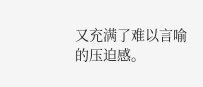又充满了难以言喻的压迫感。